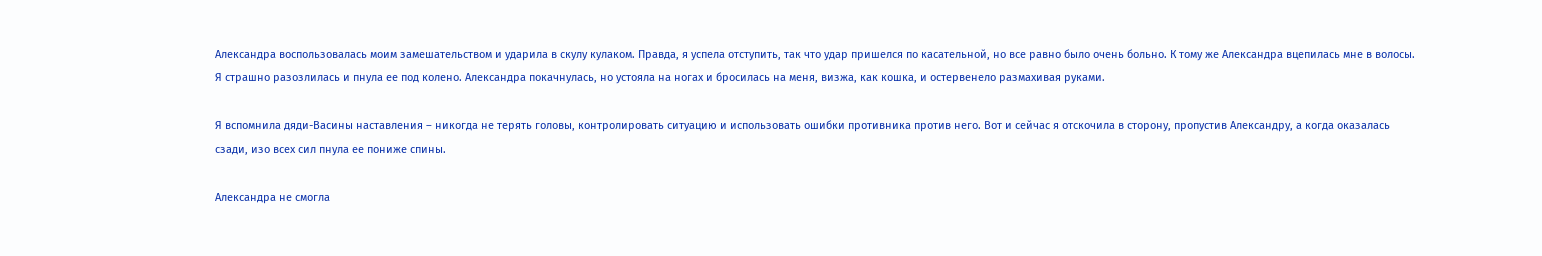Александра воспользовалась моим замешательством и ударила в скулу кулаком. Правда, я успела отступить, так что удар пришелся по касательной, но все равно было очень больно. К тому же Александра вцепилась мне в волосы. Я страшно разозлилась и пнула ее под колено. Александра покачнулась, но устояла на ногах и бросилась на меня, визжа, как кошка, и остервенело размахивая руками.

Я вспомнила дяди-Васины наставления – никогда не терять головы, контролировать ситуацию и использовать ошибки противника против него. Вот и сейчас я отскочила в сторону, пропустив Александру, а когда оказалась сзади, изо всех сил пнула ее пониже спины.

Александра не смогла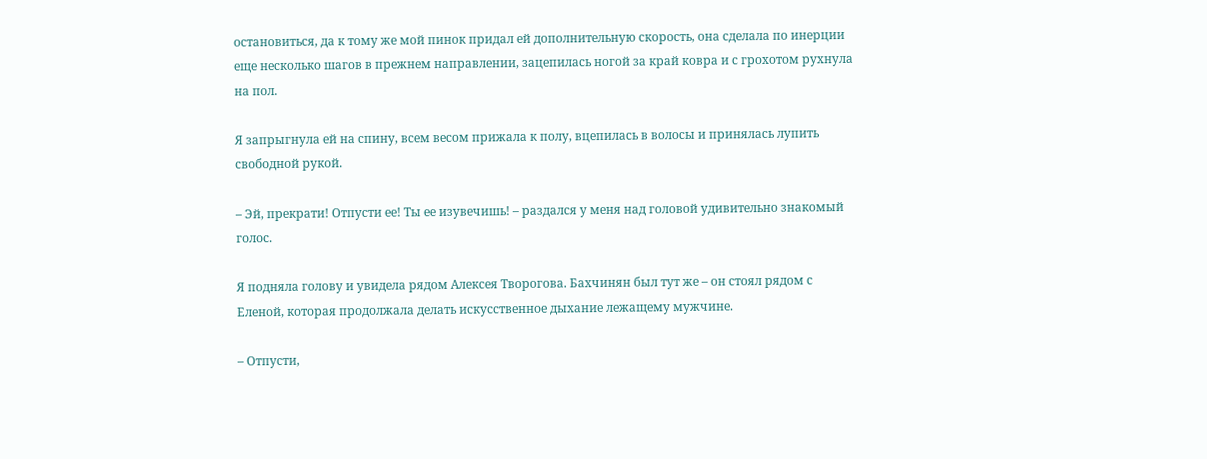остановиться, да к тому же мой пинок придал ей дополнительную скорость, она сделала по инерции еще несколько шагов в прежнем направлении, зацепилась ногой за край ковра и с грохотом рухнула на пол.

Я запрыгнула ей на спину, всем весом прижала к полу, вцепилась в волосы и принялась лупить свободной рукой.

– Эй, прекрати! Отпусти ее! Ты ее изувечишь! – раздался у меня над головой удивительно знакомый голос.

Я подняла голову и увидела рядом Алексея Творогова. Бахчинян был тут же – он стоял рядом с Еленой, которая продолжала делать искусственное дыхание лежащему мужчине.

– Отпусти,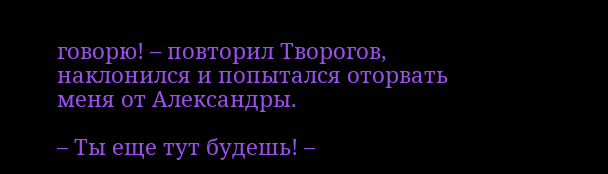говорю! – повторил Творогов, наклонился и попытался оторвать меня от Александры.

– Ты еще тут будешь! –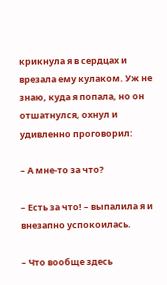крикнула я в сердцах и врезала ему кулаком. Уж не знаю, куда я попала, но он отшатнулся, охнул и удивленно проговорил:

– А мне-то за что?

– Есть за что! – выпалила я и внезапно успокоилась.

– Что вообще здесь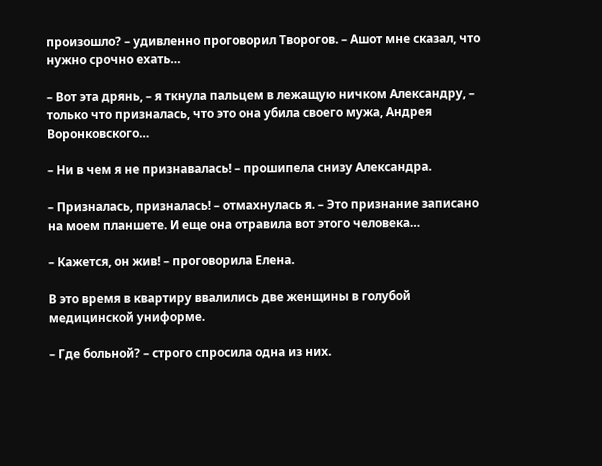произошло? – удивленно проговорил Творогов. – Ашот мне сказал, что нужно срочно ехать…

– Вот эта дрянь, – я ткнула пальцем в лежащую ничком Александру, – только что призналась, что это она убила своего мужа, Андрея Воронковского…

– Ни в чем я не признавалась! – прошипела снизу Александра.

– Призналась, призналась! – отмахнулась я. – Это признание записано на моем планшете. И еще она отравила вот этого человека…

– Кажется, он жив! – проговорила Елена.

В это время в квартиру ввалились две женщины в голубой медицинской униформе.

– Где больной? – строго спросила одна из них.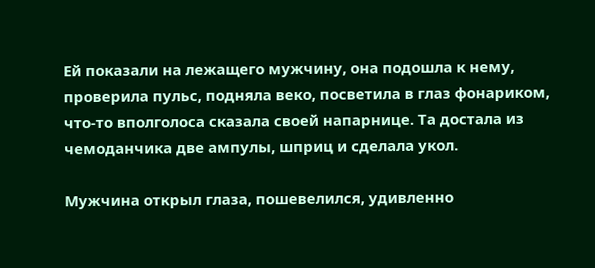Ей показали на лежащего мужчину, она подошла к нему, проверила пульс, подняла веко, посветила в глаз фонариком, что-то вполголоса сказала своей напарнице. Та достала из чемоданчика две ампулы, шприц и сделала укол.

Мужчина открыл глаза, пошевелился, удивленно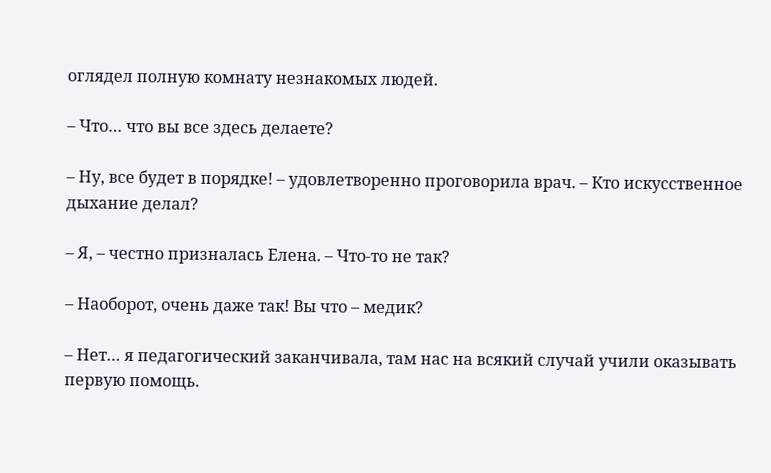оглядел полную комнату незнакомых людей.

– Что… что вы все здесь делаете?

– Ну, все будет в порядке! – удовлетворенно проговорила врач. – Кто искусственное дыхание делал?

– Я, – честно призналась Елена. – Что-то не так?

– Наоборот, очень даже так! Вы что – медик?

– Нет… я педагогический заканчивала, там нас на всякий случай учили оказывать первую помощь.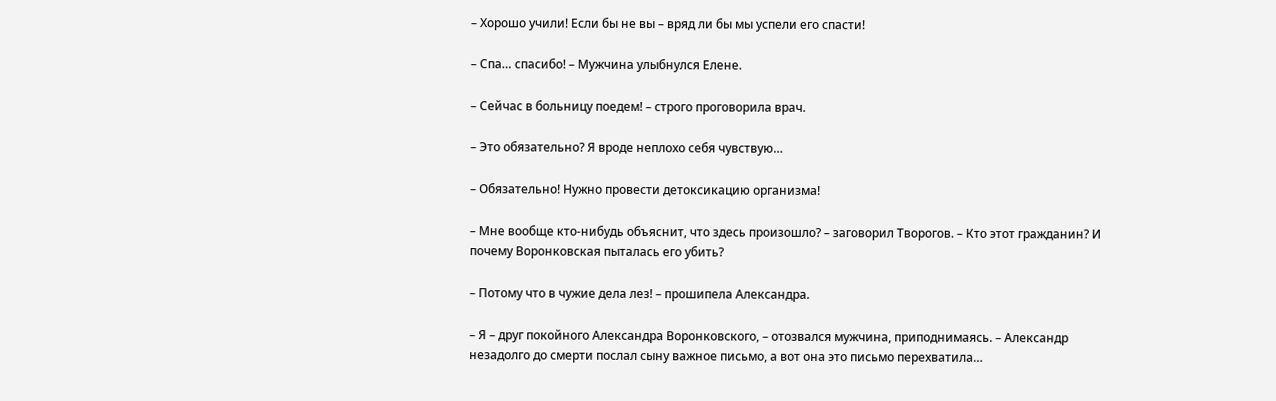– Хорошо учили! Если бы не вы – вряд ли бы мы успели его спасти!

– Спа… спасибо! – Мужчина улыбнулся Елене.

– Сейчас в больницу поедем! – строго проговорила врач.

– Это обязательно? Я вроде неплохо себя чувствую…

– Обязательно! Нужно провести детоксикацию организма!

– Мне вообще кто-нибудь объяснит, что здесь произошло? – заговорил Творогов. – Кто этот гражданин? И почему Воронковская пыталась его убить?

– Потому что в чужие дела лез! – прошипела Александра.

– Я – друг покойного Александра Воронковского, – отозвался мужчина, приподнимаясь. – Александр незадолго до смерти послал сыну важное письмо, а вот она это письмо перехватила…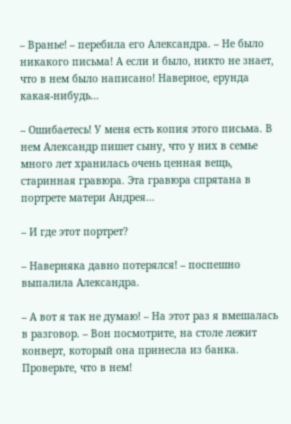– Вранье! – перебила его Александра. – Не было никакого письма! А если и было, никто не знает, что в нем было написано! Наверное, ерунда какая-нибудь…

– Ошибаетесь! У меня есть копия этого письма. В нем Александр пишет сыну, что у них в семье много лет хранилась очень ценная вещь, старинная гравюра. Эта гравюра спрятана в портрете матери Андрея…

– И где этот портрет?

– Наверняка давно потерялся! – поспешно выпалила Александра.

– А вот я так не думаю! – На этот раз я вмешалась в разговор. – Вон посмотрите, на столе лежит конверт, который она принесла из банка. Проверьте, что в нем!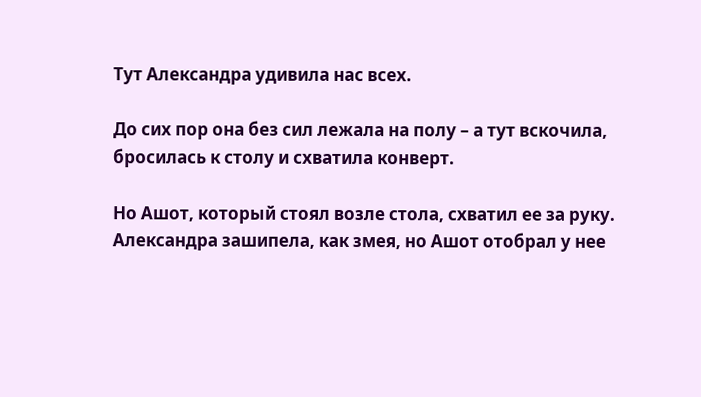Тут Александра удивила нас всех.

До сих пор она без сил лежала на полу – а тут вскочила, бросилась к столу и схватила конверт.

Но Ашот, который стоял возле стола, схватил ее за руку. Александра зашипела, как змея, но Ашот отобрал у нее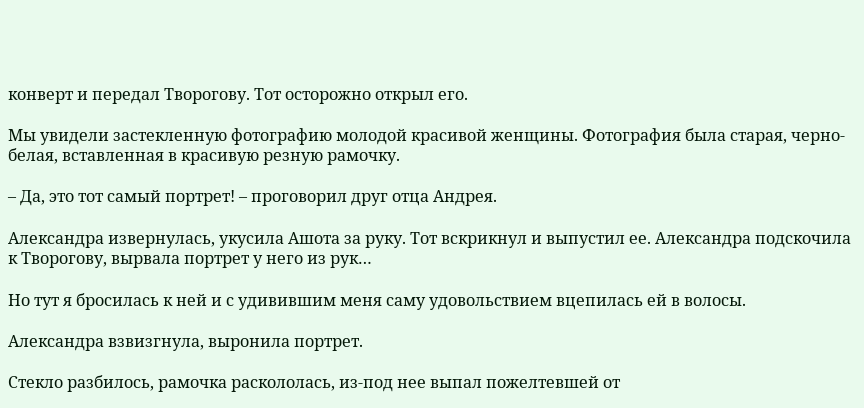конверт и передал Творогову. Тот осторожно открыл его.

Мы увидели застекленную фотографию молодой красивой женщины. Фотография была старая, черно-белая, вставленная в красивую резную рамочку.

– Да, это тот самый портрет! – проговорил друг отца Андрея.

Александра извернулась, укусила Ашота за руку. Тот вскрикнул и выпустил ее. Александра подскочила к Творогову, вырвала портрет у него из рук…

Но тут я бросилась к ней и с удивившим меня саму удовольствием вцепилась ей в волосы.

Александра взвизгнула, выронила портрет.

Стекло разбилось, рамочка раскололась, из-под нее выпал пожелтевшей от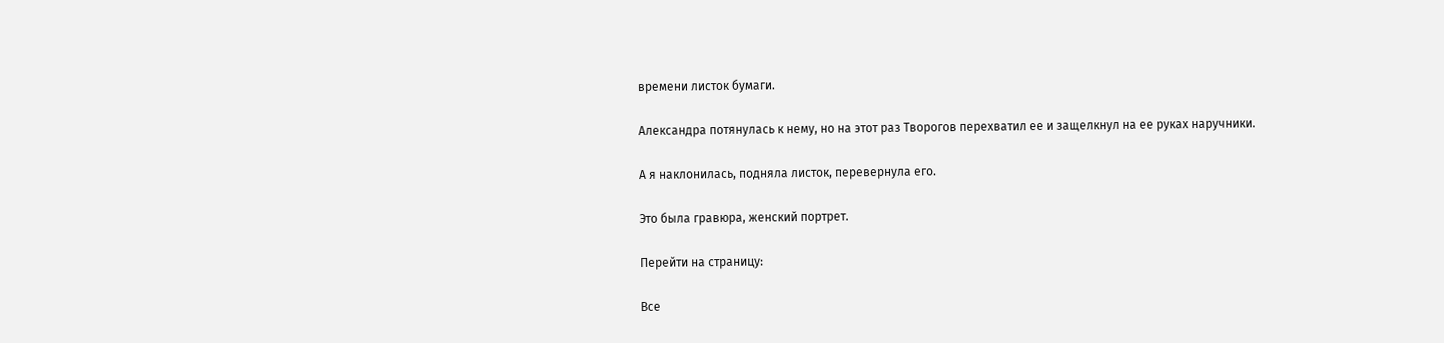времени листок бумаги.

Александра потянулась к нему, но на этот раз Творогов перехватил ее и защелкнул на ее руках наручники.

А я наклонилась, подняла листок, перевернула его.

Это была гравюра, женский портрет.

Перейти на страницу:

Все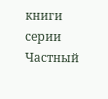книги серии Частный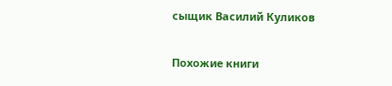сыщик Василий Куликов

Похожие книги